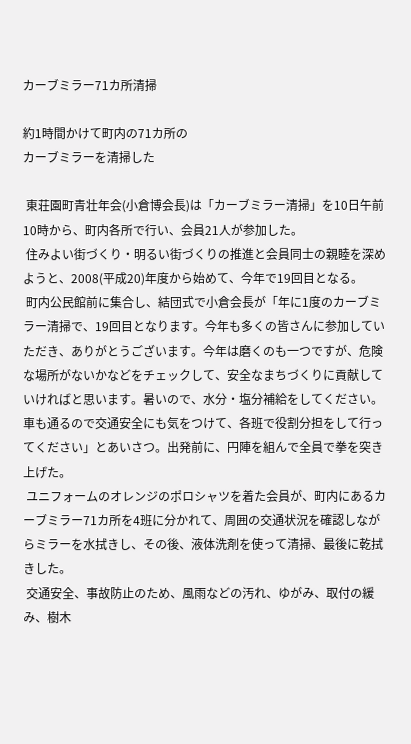カーブミラー71カ所清掃

約1時間かけて町内の71カ所の
カーブミラーを清掃した

 東荘園町青壮年会(小倉博会長)は「カーブミラー清掃」を10日午前10時から、町内各所で行い、会員21人が参加した。
 住みよい街づくり・明るい街づくりの推進と会員同士の親睦を深めようと、2008(平成20)年度から始めて、今年で19回目となる。
 町内公民館前に集合し、結団式で小倉会長が「年に1度のカーブミラー清掃で、19回目となります。今年も多くの皆さんに参加していただき、ありがとうございます。今年は磨くのも一つですが、危険な場所がないかなどをチェックして、安全なまちづくりに貢献していければと思います。暑いので、水分・塩分補給をしてください。車も通るので交通安全にも気をつけて、各班で役割分担をして行ってください」とあいさつ。出発前に、円陣を組んで全員で拳を突き上げた。
 ユニフォームのオレンジのポロシャツを着た会員が、町内にあるカーブミラー71カ所を4班に分かれて、周囲の交通状況を確認しながらミラーを水拭きし、その後、液体洗剤を使って清掃、最後に乾拭きした。
 交通安全、事故防止のため、風雨などの汚れ、ゆがみ、取付の緩み、樹木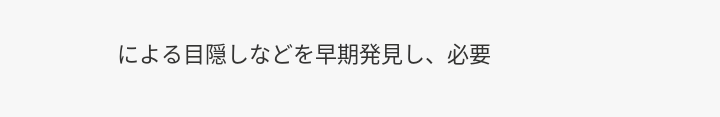による目隠しなどを早期発見し、必要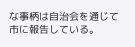な事柄は自治会を通じて市に報告している。